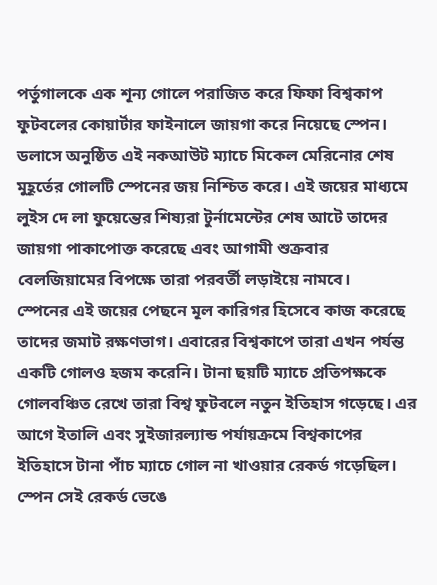পর্তুগালকে এক শূন্য গোলে পরাজিত করে ফিফা বিশ্বকাপ ফুটবলের কোয়ার্টার ফাইনালে জায়গা করে নিয়েছে স্পেন। ডলাসে অনুষ্ঠিত এই নকআউট ম্যাচে মিকেল মেরিনোর শেষ মুহূর্তের গোলটি স্পেনের জয় নিশ্চিত করে। এই জয়ের মাধ্যমে লুইস দে লা ফুয়েন্তের শিষ্যরা টুর্নামেন্টের শেষ আটে তাদের জায়গা পাকাপোক্ত করেছে এবং আগামী শুক্রবার বেলজিয়ামের বিপক্ষে তারা পরবর্তী লড়াইয়ে নামবে।
স্পেনের এই জয়ের পেছনে মূল কারিগর হিসেবে কাজ করেছে তাদের জমাট রক্ষণভাগ। এবারের বিশ্বকাপে তারা এখন পর্যন্ত একটি গোলও হজম করেনি। টানা ছয়টি ম্যাচে প্রতিপক্ষকে গোলবঞ্চিত রেখে তারা বিশ্ব ফুটবলে নতুন ইতিহাস গড়েছে। এর আগে ইতালি এবং সুইজারল্যান্ড পর্যায়ক্রমে বিশ্বকাপের ইতিহাসে টানা পাঁচ ম্যাচে গোল না খাওয়ার রেকর্ড গড়েছিল। স্পেন সেই রেকর্ড ভেঙে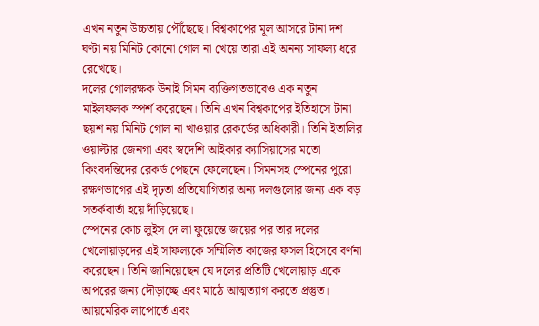এখন নতুন উচ্চতায় পৌঁছেছে। বিশ্বকাপের মূল আসরে টানা দশ ঘণ্টা নয় মিনিট কোনো গোল না খেয়ে তারা এই অনন্য সাফল্য ধরে রেখেছে।
দলের গোলরক্ষক উনাই সিমন ব্যক্তিগতভাবেও এক নতুন মাইলফলক স্পর্শ করেছেন। তিনি এখন বিশ্বকাপের ইতিহাসে টানা ছয়শ নয় মিনিট গোল না খাওয়ার রেকর্ডের অধিকারী। তিনি ইতালির ওয়াল্টার জেনগা এবং স্বদেশি আইকার ক্যাসিয়াসের মতো কিংবদন্তিদের রেকর্ড পেছনে ফেলেছেন। সিমনসহ স্পেনের পুরো রক্ষণভাগের এই দৃঢ়তা প্রতিযোগিতার অন্য দলগুলোর জন্য এক বড় সতর্কবার্তা হয়ে দাঁড়িয়েছে।
স্পেনের কোচ লুইস দে লা ফুয়েন্তে জয়ের পর তার দলের খেলোয়াড়দের এই সাফল্যকে সম্মিলিত কাজের ফসল হিসেবে বর্ণনা করেছেন। তিনি জানিয়েছেন যে দলের প্রতিটি খেলোয়াড় একে অপরের জন্য দৌড়াচ্ছে এবং মাঠে আত্মত্যাগ করতে প্রস্তুত। আয়মেরিক লাপোর্তে এবং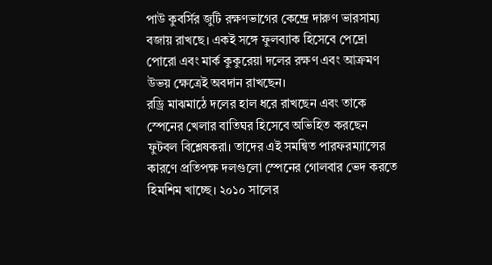পাউ কুবর্সির জুটি রক্ষণভাগের কেন্দ্রে দারুণ ভারসাম্য বজায় রাখছে। একই সঙ্গে ফুলব্যাক হিসেবে পেদ্রো পোরো এবং মার্ক কুকুরেয়া দলের রক্ষণ এবং আক্রমণ উভয় ক্ষেত্রেই অবদান রাখছেন।
রড্রি মাঝমাঠে দলের হাল ধরে রাখছেন এবং তাকে স্পেনের খেলার বাতিঘর হিসেবে অভিহিত করছেন ফুটবল বিশ্লেষকরা। তাদের এই সমন্বিত পারফরম্যান্সের কারণে প্রতিপক্ষ দলগুলো স্পেনের গোলবার ভেদ করতে হিমশিম খাচ্ছে। ২০১০ সালের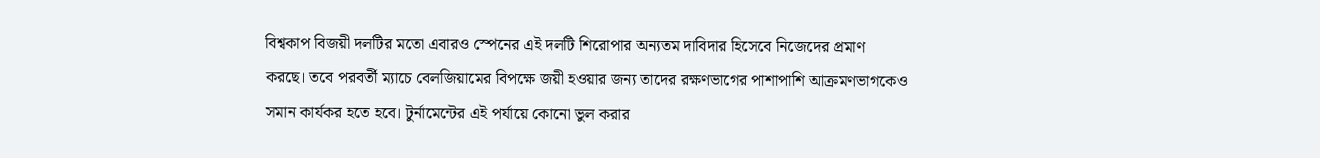বিশ্বকাপ বিজয়ী দলটির মতো এবারও স্পেনের এই দলটি শিরোপার অন্যতম দাবিদার হিসেবে নিজেদের প্রমাণ করছে। তবে পরবর্তী ম্যাচে বেলজিয়ামের বিপক্ষে জয়ী হওয়ার জন্য তাদের রক্ষণভাগের পাশাপাশি আক্রমণভাগকেও সমান কার্যকর হতে হবে। টুর্নামেন্টের এই পর্যায়ে কোনো ভুল করার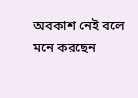অবকাশ নেই বলে মনে করছেন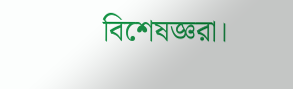বিশেষজ্ঞরা।